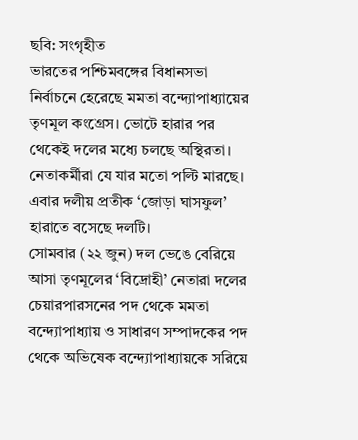ছবি: সংগৃহীত
ভারতের পশ্চিমবঙ্গের বিধানসভা নির্বাচনে হেরেছে মমতা বন্দ্যোপাধ্যায়ের তৃণমূল কংগ্রেস। ভোটে হারার পর থেকেই দলের মধ্যে চলছে অস্থিরতা। নেতাকর্মীরা যে যার মতো পল্টি মারছে। এবার দলীয় প্রতীক ‘জোড়া ঘাসফুল’ হারাতে বসেছে দলটি।
সোমবার (২২ জুন) দল ভেঙে বেরিয়ে আসা তৃণমূলের ‘বিদ্রোহী’ নেতারা দলের চেয়ারপারসনের পদ থেকে মমতা বন্দ্যোপাধ্যায় ও সাধারণ সম্পাদকের পদ থেকে অভিষেক বন্দ্যোপাধ্যায়কে সরিয়ে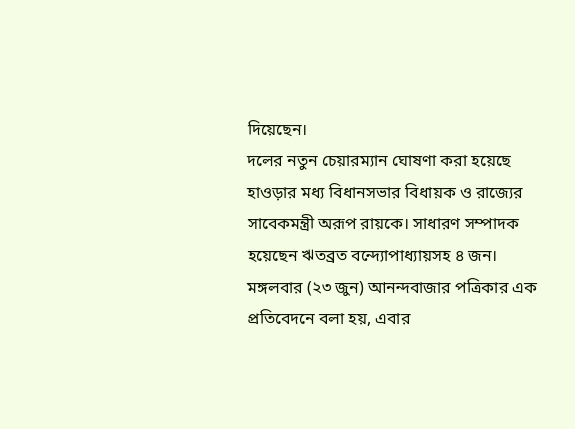দিয়েছেন।
দলের নতুন চেয়ারম্যান ঘোষণা করা হয়েছে হাওড়ার মধ্য বিধানসভার বিধায়ক ও রাজ্যের সাবেকমন্ত্রী অরূপ রায়কে। সাধারণ সম্পাদক হয়েছেন ঋতব্রত বন্দ্যোপাধ্যায়সহ ৪ জন।
মঙ্গলবার (২৩ জুন) আনন্দবাজার পত্রিকার এক প্রতিবেদনে বলা হয়, এবার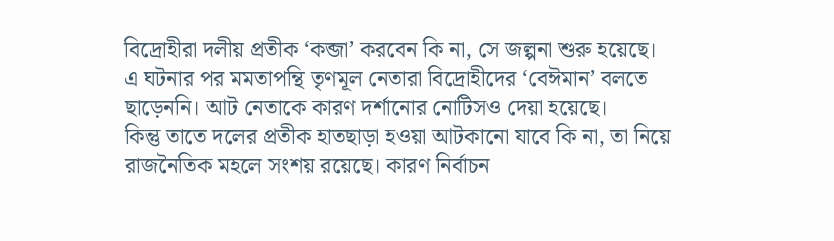বিদ্রোহীরা দলীয় প্রতীক ‘কব্জা’ করবেন কি না, সে জল্পনা শুরু হয়েছে।
এ ঘটনার পর মমতাপন্থি তৃণমূল নেতারা বিদ্রোহীদের ‘বেঈমান’ বলতে ছাড়েননি। আট নেতাকে কারণ দর্শানোর নোটিসও দেয়া হয়েছে।
কিন্তু তাতে দলের প্রতীক হাতছাড়া হওয়া আটকানো যাবে কি না, তা নিয়ে রাজনৈতিক মহলে সংশয় রয়েছে। কারণ নির্বাচন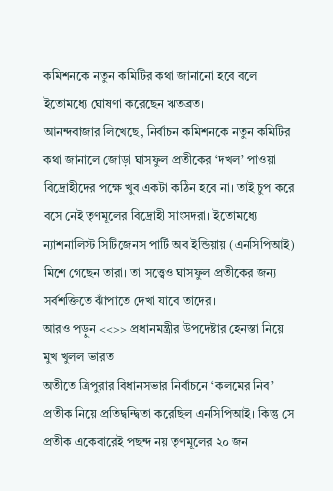কমিশনকে নতুন কমিটির কথা জানানো হবে বলে ইতোমধ্যে ঘোষণা করেছেন ঋতব্রত।
আনন্দবাজার লিখেছে, নির্বাচন কমিশনকে নতুন কমিটির কথা জানালে জোড়া ঘাসফুল প্রতীকের ‘দখল’ পাওয়া বিদ্রোহীদের পক্ষে খুব একটা কঠিন হবে না। তাই চুপ করে বসে নেই তৃণমূলের বিদ্রোহী সাংসদরা। ইতোমধ্যে ন্যাশনালিস্ট সিটিজেনস পার্টি অব ইন্ডিয়ায় (এনসিপিআই) মিশে গেছেন তারা। তা সত্ত্বেও ঘাসফুল প্রতীকের জন্য সর্বশক্তিতে ঝাঁপাতে দেখা যাবে তাদের।
আরও পড়ুন <<>> প্রধানমন্ত্রীর উপদেষ্টার হেনস্তা নিয়ে মুখ খুলল ভারত
অতীতে ত্রিপুরার বিধানসভার নির্বাচনে ‘কলমের নিব’ প্রতীক নিয়ে প্রতিদ্বন্দ্বিতা করেছিল এনসিপিআই। কিন্তু সে প্রতীক একেবারেই পছন্দ নয় তৃণমূলের ২০ জন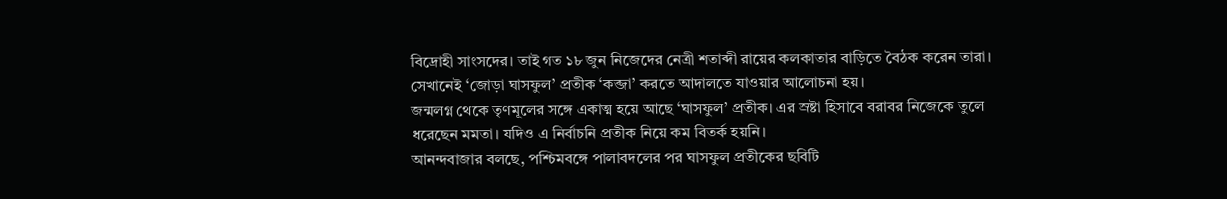বিদ্রোহী সাংসদের। তাই গত ১৮ জুন নিজেদের নেত্রী শতাব্দী রায়ের কলকাতার বাড়িতে বৈঠক করেন তারা। সেখানেই ‘জোড়া ঘাসফুল’ প্রতীক ‘কব্জা’ করতে আদালতে যাওয়ার আলোচনা হয়।
জন্মলগ্ন থেকে তৃণমূলের সঙ্গে একাত্ম হয়ে আছে ‘ঘাসফুল’ প্রতীক। এর স্রষ্টা হিসাবে বরাবর নিজেকে তুলে ধরেছেন মমতা। যদিও এ নির্বাচনি প্রতীক নিয়ে কম বিতর্ক হয়নি।
আনন্দবাজার বলছে, পশ্চিমবঙ্গে পালাবদলের পর ঘাসফুল প্রতীকের ছবিটি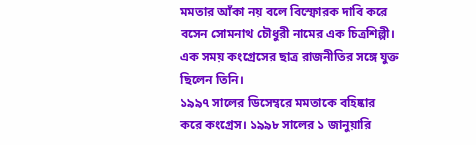মমতার আঁকা নয় বলে বিস্ফোরক দাবি করে বসেন সোমনাথ চৌধুরী নামের এক চিত্রশিল্পী। এক সময় কংগ্রেসের ছাত্র রাজনীতির সঙ্গে যুক্ত ছিলেন তিনি।
১৯৯৭ সালের ডিসেম্বরে মমতাকে বহিষ্কার করে কংগ্রেস। ১৯৯৮ সালের ১ জানুয়ারি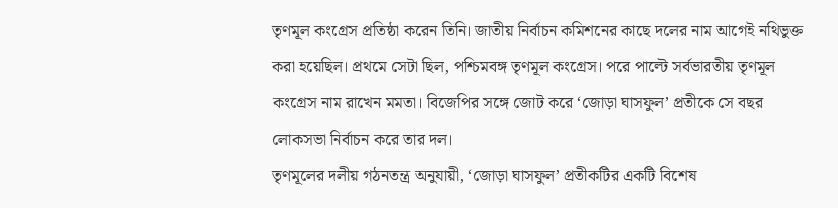তৃণমূল কংগ্রেস প্রতিষ্ঠা করেন তিনি। জাতীয় নির্বাচন কমিশনের কাছে দলের নাম আগেই নথিভুক্ত করা হয়েছিল। প্রথমে সেটা ছিল, পশ্চিমবঙ্গ তৃণমূল কংগ্রেস। পরে পাল্টে সর্বভারতীয় তৃণমূল কংগ্রেস নাম রাখেন মমতা। বিজেপির সঙ্গে জোট করে ‘জোড়া ঘাসফুল’ প্রতীকে সে বছর লোকসভা নির্বাচন করে তার দল।
তৃণমূলের দলীয় গঠনতন্ত্র অনুযায়ী, ‘জোড়া ঘাসফুল’ প্রতীকটির একটি বিশেষ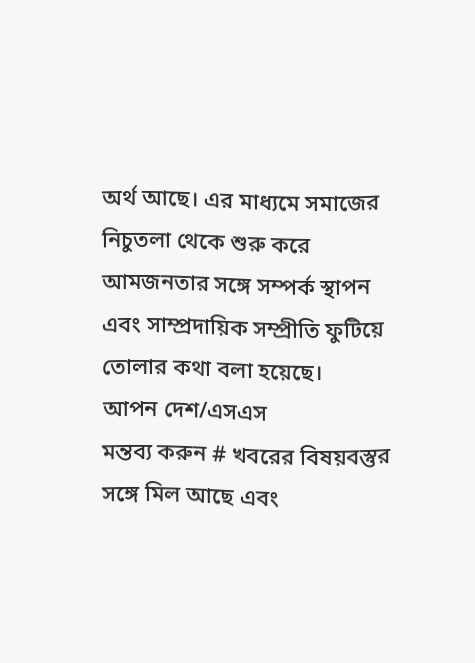অর্থ আছে। এর মাধ্যমে সমাজের নিচুতলা থেকে শুরু করে আমজনতার সঙ্গে সম্পর্ক স্থাপন এবং সাম্প্রদায়িক সম্প্রীতি ফুটিয়ে তোলার কথা বলা হয়েছে।
আপন দেশ/এসএস
মন্তব্য করুন # খবরের বিষয়বস্তুর সঙ্গে মিল আছে এবং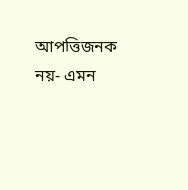আপত্তিজনক নয়- এমন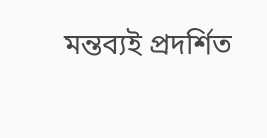মন্তব্যই প্রদর্শিত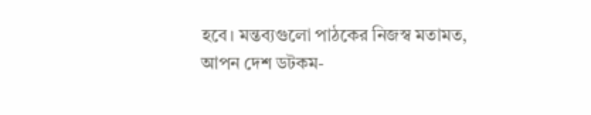হবে। মন্তব্যগুলো পাঠকের নিজস্ব মতামত, আপন দেশ ডটকম-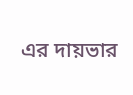এর দায়ভার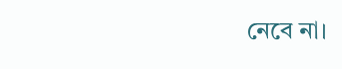নেবে না।